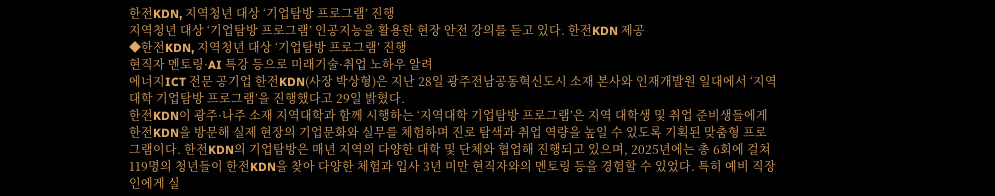한전KDN, 지역청년 대상 ‘기업탐방 프로그램’ 진행
지역청년 대상 ‘기업탐방 프로그램’ 인공지능을 활용한 현장 안전 강의를 듣고 있다. 한전KDN 제공
◆한전KDN, 지역청년 대상 ‘기업탐방 프로그램’ 진행
현직자 멘토링·AI 특강 등으로 미래기술·취업 노하우 알려
에너지ICT 전문 공기업 한전KDN(사장 박상형)은 지난 28일 광주전남공동혁신도시 소재 본사와 인재개발원 일대에서 ‘지역대학 기업탐방 프로그램’을 진행했다고 29일 밝혔다.
한전KDN이 광주·나주 소재 지역대학과 함께 시행하는 ‘지역대학 기업탐방 프로그램’은 지역 대학생 및 취업 준비생들에게 한전KDN을 방문해 실제 현장의 기업문화와 실무를 체험하며 진로 탐색과 취업 역량을 높일 수 있도록 기획된 맞춤형 프로그램이다. 한전KDN의 기업탐방은 매년 지역의 다양한 대학 및 단체와 협업해 진행되고 있으며, 2025년에는 총 6회에 걸쳐 119명의 청년들이 한전KDN을 찾아 다양한 체험과 입사 3년 미만 현직자와의 멘토링 등을 경험할 수 있었다. 특히 예비 직장인에게 실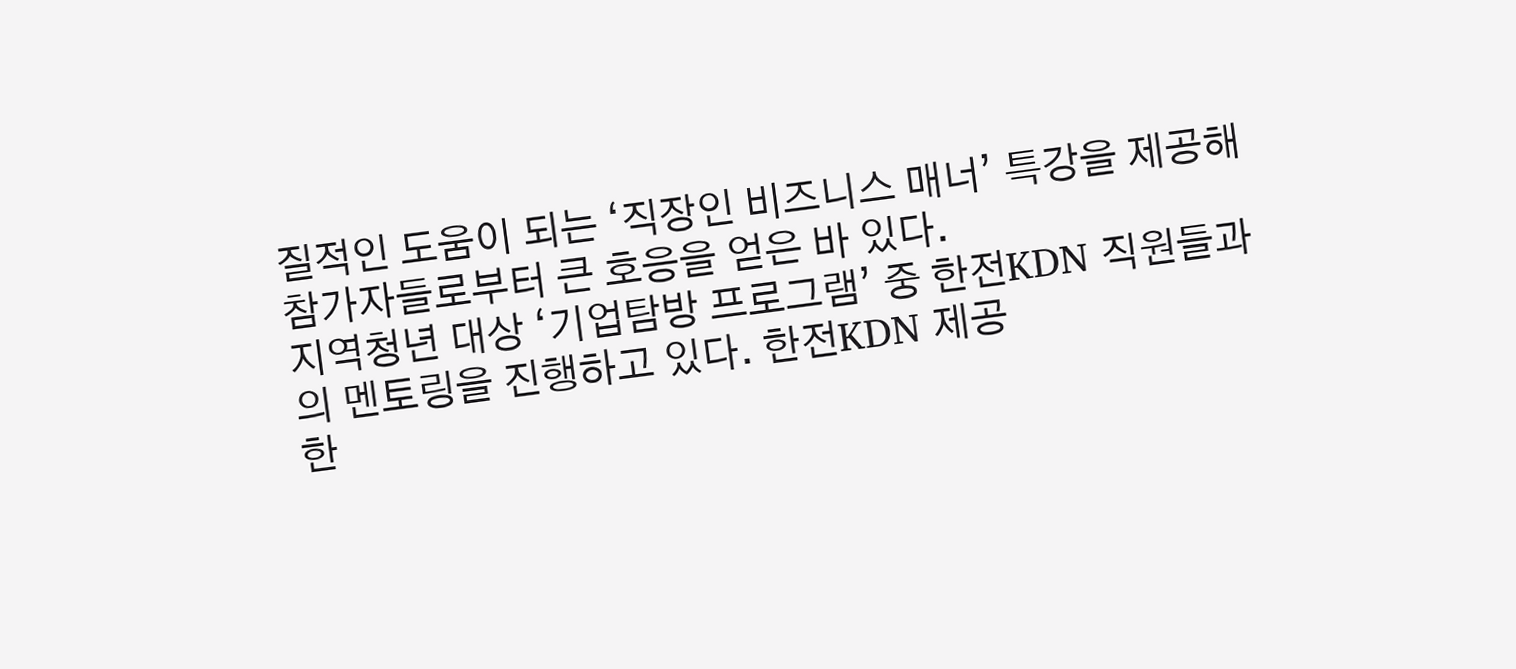질적인 도움이 되는 ‘직장인 비즈니스 매너’ 특강을 제공해 참가자들로부터 큰 호응을 얻은 바 있다.
지역청년 대상 ‘기업탐방 프로그램’ 중 한전KDN 직원들과의 멘토링을 진행하고 있다. 한전KDN 제공
한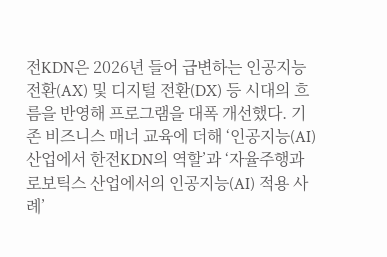전KDN은 2026년 들어 급변하는 인공지능 전환(AX) 및 디지털 전환(DX) 등 시대의 흐름을 반영해 프로그램을 대폭 개선했다. 기존 비즈니스 매너 교육에 더해 ‘인공지능(AI) 산업에서 한전KDN의 역할’과 ‘자율주행과 로보틱스 산업에서의 인공지능(AI) 적용 사례’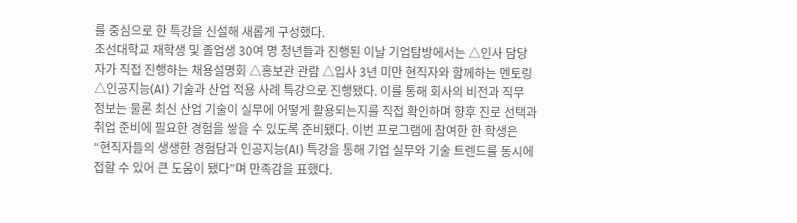를 중심으로 한 특강을 신설해 새롭게 구성했다.
조선대학교 재학생 및 졸업생 30여 명 청년들과 진행된 이날 기업탐방에서는 △인사 담당자가 직접 진행하는 채용설명회 △홍보관 관람 △입사 3년 미만 현직자와 함께하는 멘토링 △인공지능(AI) 기술과 산업 적용 사례 특강으로 진행됐다. 이를 통해 회사의 비전과 직무 정보는 물론 최신 산업 기술이 실무에 어떻게 활용되는지를 직접 확인하며 향후 진로 선택과 취업 준비에 필요한 경험을 쌓을 수 있도록 준비됐다. 이번 프로그램에 참여한 한 학생은 “현직자들의 생생한 경험담과 인공지능(AI) 특강을 통해 기업 실무와 기술 트렌드를 동시에 접할 수 있어 큰 도움이 됐다”며 만족감을 표했다.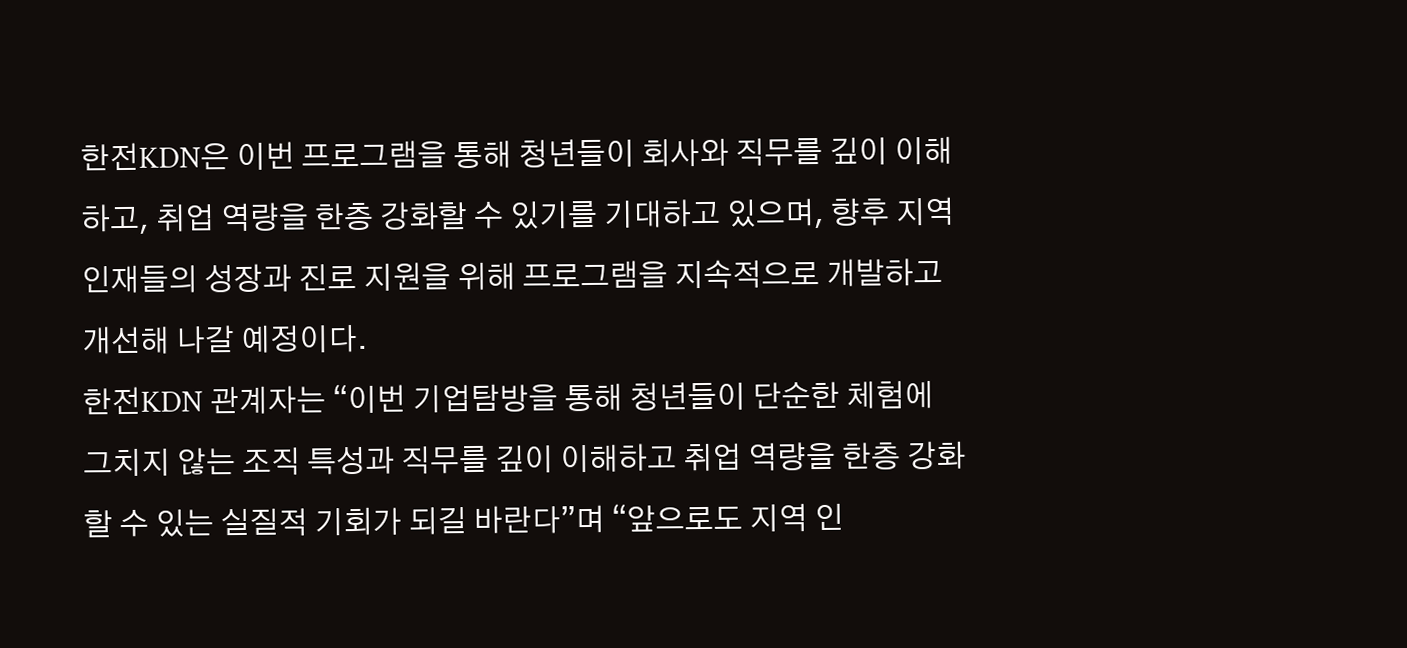한전KDN은 이번 프로그램을 통해 청년들이 회사와 직무를 깊이 이해하고, 취업 역량을 한층 강화할 수 있기를 기대하고 있으며, 향후 지역 인재들의 성장과 진로 지원을 위해 프로그램을 지속적으로 개발하고 개선해 나갈 예정이다.
한전KDN 관계자는 “이번 기업탐방을 통해 청년들이 단순한 체험에 그치지 않는 조직 특성과 직무를 깊이 이해하고 취업 역량을 한층 강화할 수 있는 실질적 기회가 되길 바란다”며 “앞으로도 지역 인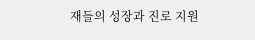재들의 성장과 진로 지원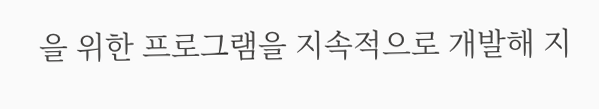을 위한 프로그램을 지속적으로 개발해 지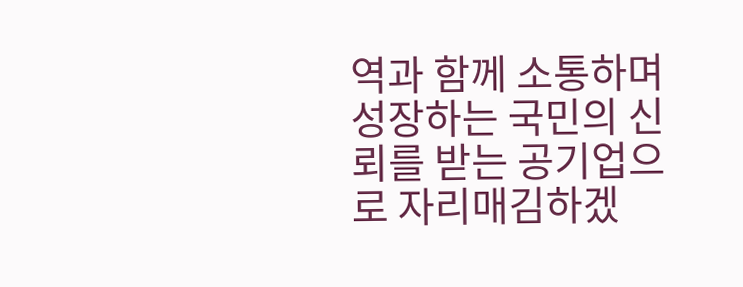역과 함께 소통하며 성장하는 국민의 신뢰를 받는 공기업으로 자리매김하겠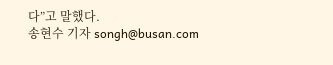다”고 말했다.
송현수 기자 songh@busan.com